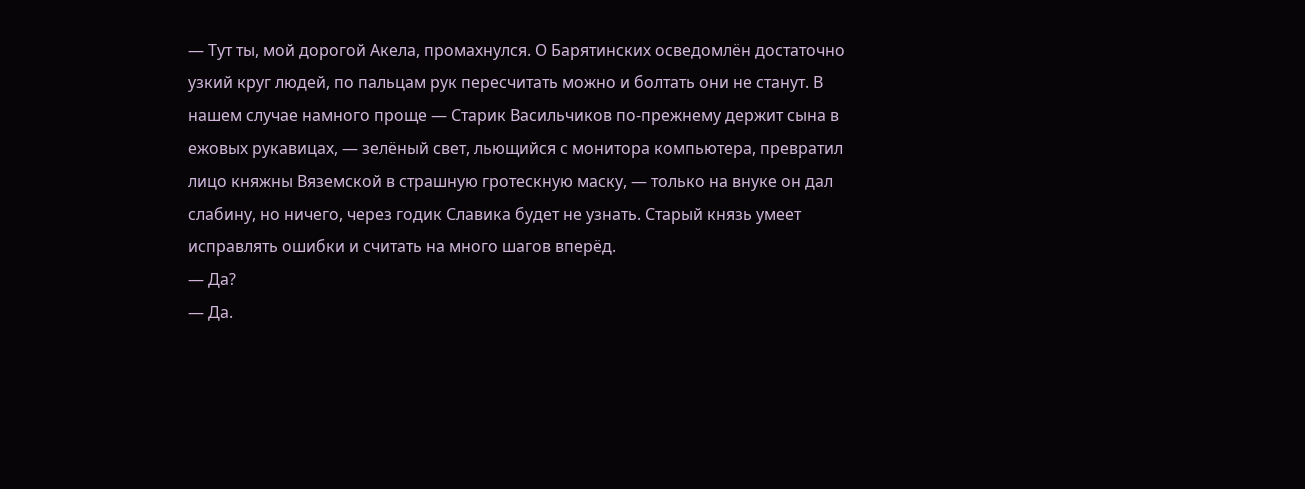— Тут ты, мой дорогой Акела, промахнулся. О Барятинских осведомлён достаточно узкий круг людей, по пальцам рук пересчитать можно и болтать они не станут. В нашем случае намного проще — Старик Васильчиков по-прежнему держит сына в ежовых рукавицах, — зелёный свет, льющийся с монитора компьютера, превратил лицо княжны Вяземской в страшную гротескную маску, — только на внуке он дал слабину, но ничего, через годик Славика будет не узнать. Старый князь умеет исправлять ошибки и считать на много шагов вперёд.
— Да?
— Да.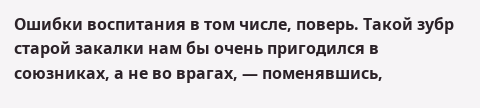Ошибки воспитания в том числе, поверь. Такой зубр старой закалки нам бы очень пригодился в союзниках, а не во врагах, — поменявшись,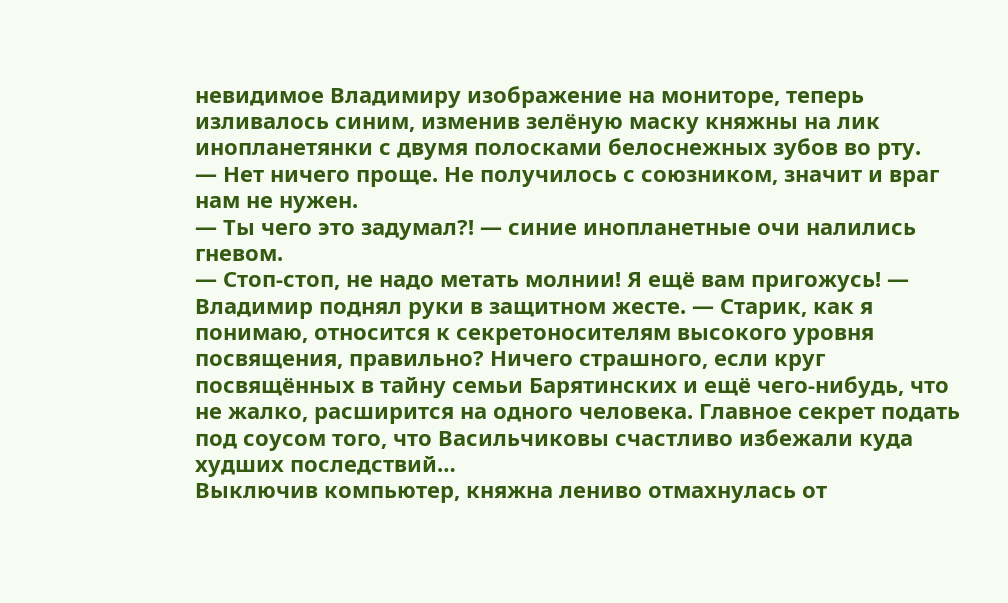невидимое Владимиру изображение на мониторе, теперь изливалось синим, изменив зелёную маску княжны на лик инопланетянки с двумя полосками белоснежных зубов во рту.
— Нет ничего проще. Не получилось с союзником, значит и враг нам не нужен.
— Ты чего это задумал?! — синие инопланетные очи налились гневом.
— Стоп-стоп, не надо метать молнии! Я ещё вам пригожусь! — Владимир поднял руки в защитном жесте. — Старик, как я понимаю, относится к секретоносителям высокого уровня посвящения, правильно? Ничего страшного, если круг посвящённых в тайну семьи Барятинских и ещё чего-нибудь, что не жалко, расширится на одного человека. Главное секрет подать под соусом того, что Васильчиковы счастливо избежали куда худших последствий…
Выключив компьютер, княжна лениво отмахнулась от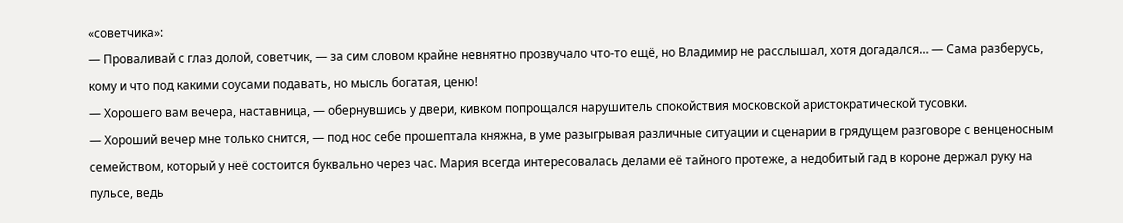«советчика»:
— Проваливай с глаз долой, советчик, — за сим словом крайне невнятно прозвучало что-то ещё, но Владимир не расслышал, хотя догадался… — Сама разберусь, кому и что под какими соусами подавать, но мысль богатая, ценю!
— Хорошего вам вечера, наставница, — обернувшись у двери, кивком попрощался нарушитель спокойствия московской аристократической тусовки.
— Хороший вечер мне только снится, — под нос себе прошептала княжна, в уме разыгрывая различные ситуации и сценарии в грядущем разговоре с венценосным семейством, который у неё состоится буквально через час. Мария всегда интересовалась делами её тайного протеже, а недобитый гад в короне держал руку на пульсе, ведь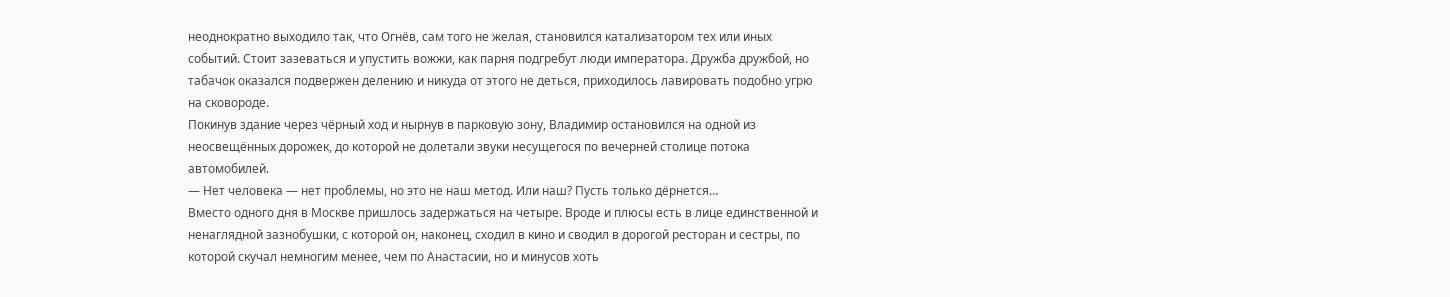неоднократно выходило так, что Огнёв, сам того не желая, становился катализатором тех или иных событий. Стоит зазеваться и упустить вожжи, как парня подгребут люди императора. Дружба дружбой, но табачок оказался подвержен делению и никуда от этого не деться, приходилось лавировать подобно угрю на сковороде.
Покинув здание через чёрный ход и нырнув в парковую зону, Владимир остановился на одной из неосвещённых дорожек, до которой не долетали звуки несущегося по вечерней столице потока автомобилей.
— Нет человека — нет проблемы, но это не наш метод. Или наш? Пусть только дёрнется…
Вместо одного дня в Москве пришлось задержаться на четыре. Вроде и плюсы есть в лице единственной и ненаглядной зазнобушки, с которой он, наконец, сходил в кино и сводил в дорогой ресторан и сестры, по которой скучал немногим менее, чем по Анастасии, но и минусов хоть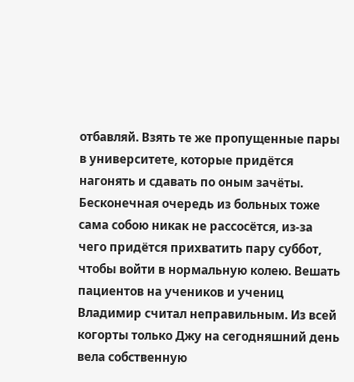отбавляй. Взять те же пропущенные пары в университете, которые придётся нагонять и сдавать по оным зачёты. Бесконечная очередь из больных тоже сама собою никак не рассосётся, из-за чего придётся прихватить пару суббот, чтобы войти в нормальную колею. Вешать пациентов на учеников и учениц Владимир считал неправильным. Из всей когорты только Джу на сегодняшний день вела собственную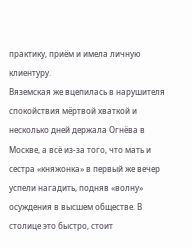практику, приём и имела личную клиентуру.
Вяземская же вцепилась в нарушителя спокойствия мёртвой хваткой и несколько дней держала Огнёва в Москве, а всё из-за того, что мать и сестра «княжонка» в первый же вечер успели нагадить, подняв «волну» осуждения в высшем обществе. В столице это быстро, стоит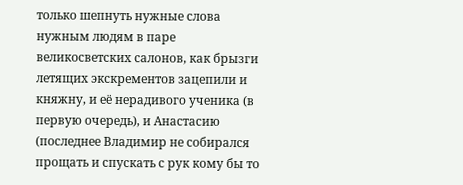только шепнуть нужные слова нужным людям в паре великосветских салонов, как брызги летящих экскрементов зацепили и княжну, и её нерадивого ученика (в первую очередь), и Анастасию (последнее Владимир не собирался прощать и спускать с рук кому бы то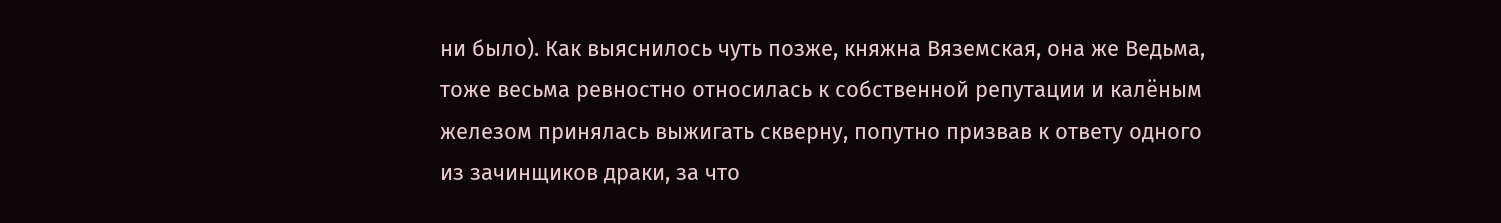ни было). Как выяснилось чуть позже, княжна Вяземская, она же Ведьма, тоже весьма ревностно относилась к собственной репутации и калёным железом принялась выжигать скверну, попутно призвав к ответу одного из зачинщиков драки, за что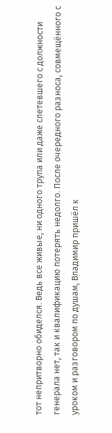тот непритворно обиделся. Ведь все живые, ни одного трупа или даже слетевшего с должности генерала нет, так и квалификацию потерять недолго. После очередного разноса, совмещённого с уроком и разговором по душам, Владимир пришёл к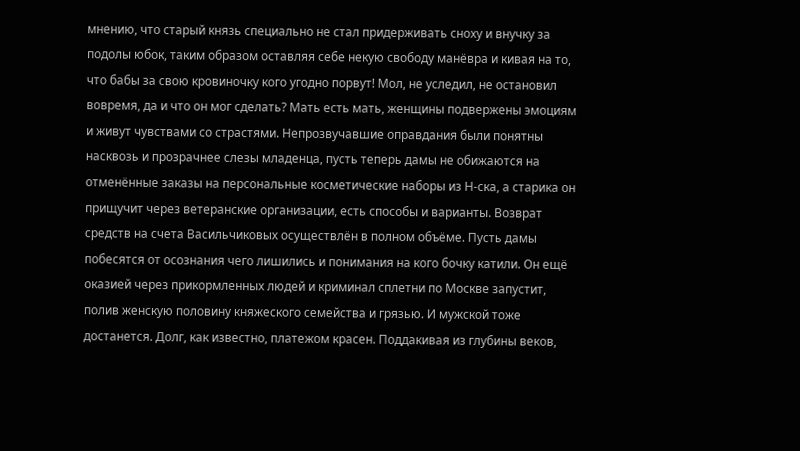мнению, что старый князь специально не стал придерживать сноху и внучку за подолы юбок, таким образом оставляя себе некую свободу манёвра и кивая на то, что бабы за свою кровиночку кого угодно порвут! Мол, не уследил, не остановил вовремя, да и что он мог сделать? Мать есть мать, женщины подвержены эмоциям и живут чувствами со страстями. Непрозвучавшие оправдания были понятны насквозь и прозрачнее слезы младенца, пусть теперь дамы не обижаются на отменённые заказы на персональные косметические наборы из Н-ска, а старика он прищучит через ветеранские организации, есть способы и варианты. Возврат средств на счета Васильчиковых осуществлён в полном объёме. Пусть дамы побесятся от осознания чего лишились и понимания на кого бочку катили. Он ещё оказией через прикормленных людей и криминал сплетни по Москве запустит, полив женскую половину княжеского семейства и грязью. И мужской тоже достанется. Долг, как известно, платежом красен. Поддакивая из глубины веков,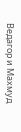Ведагор и Махмуд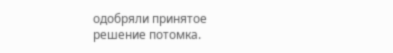одобряли принятое решение потомка.